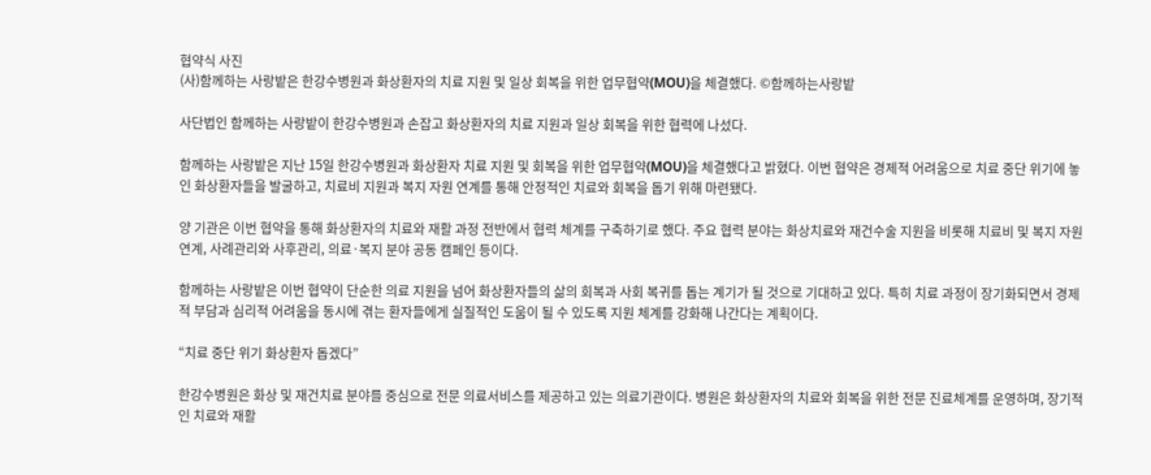협약식 사진
(사)함께하는 사랑밭은 한강수병원과 화상환자의 치료 지원 및 일상 회복을 위한 업무협약(MOU)을 체결했다. ©함께하는사랑밭

사단법인 함께하는 사랑밭이 한강수병원과 손잡고 화상환자의 치료 지원과 일상 회복을 위한 협력에 나섰다.

함께하는 사랑밭은 지난 15일 한강수병원과 화상환자 치료 지원 및 회복을 위한 업무협약(MOU)을 체결했다고 밝혔다. 이번 협약은 경제적 어려움으로 치료 중단 위기에 놓인 화상환자들을 발굴하고, 치료비 지원과 복지 자원 연계를 통해 안정적인 치료와 회복을 돕기 위해 마련됐다.

양 기관은 이번 협약을 통해 화상환자의 치료와 재활 과정 전반에서 협력 체계를 구축하기로 했다. 주요 협력 분야는 화상치료와 재건수술 지원을 비롯해 치료비 및 복지 자원 연계, 사례관리와 사후관리, 의료·복지 분야 공동 캠페인 등이다.

함께하는 사랑밭은 이번 협약이 단순한 의료 지원을 넘어 화상환자들의 삶의 회복과 사회 복귀를 돕는 계기가 될 것으로 기대하고 있다. 특히 치료 과정이 장기화되면서 경제적 부담과 심리적 어려움을 동시에 겪는 환자들에게 실질적인 도움이 될 수 있도록 지원 체계를 강화해 나간다는 계획이다.

“치료 중단 위기 화상환자 돕겠다”

한강수병원은 화상 및 재건치료 분야를 중심으로 전문 의료서비스를 제공하고 있는 의료기관이다. 병원은 화상환자의 치료와 회복을 위한 전문 진료체계를 운영하며, 장기적인 치료와 재활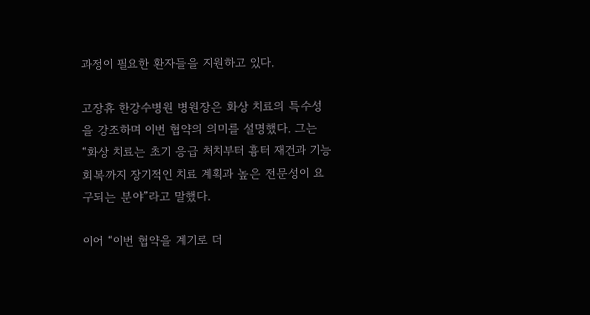과정이 필요한 환자들을 지원하고 있다.

고장휴 한강수병원 병원장은 화상 치료의 특수성을 강조하며 이번 협약의 의미를 설명했다. 그는 “화상 치료는 초기 응급 처치부터 흉터 재건과 기능 회복까지 장기적인 치료 계획과 높은 전문성이 요구되는 분야”라고 말했다.

이어 “이번 협약을 계기로 더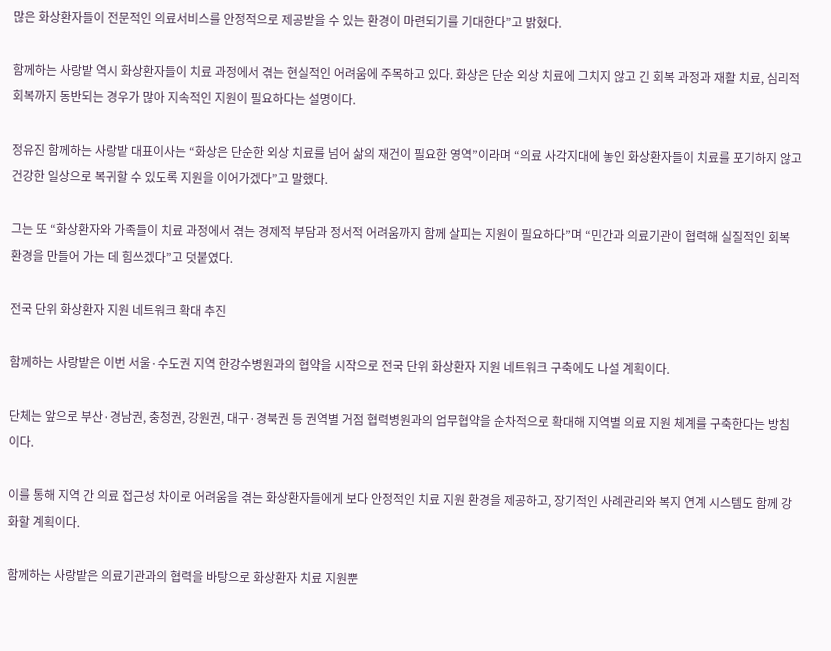많은 화상환자들이 전문적인 의료서비스를 안정적으로 제공받을 수 있는 환경이 마련되기를 기대한다”고 밝혔다.

함께하는 사랑밭 역시 화상환자들이 치료 과정에서 겪는 현실적인 어려움에 주목하고 있다. 화상은 단순 외상 치료에 그치지 않고 긴 회복 과정과 재활 치료, 심리적 회복까지 동반되는 경우가 많아 지속적인 지원이 필요하다는 설명이다.

정유진 함께하는 사랑밭 대표이사는 “화상은 단순한 외상 치료를 넘어 삶의 재건이 필요한 영역”이라며 “의료 사각지대에 놓인 화상환자들이 치료를 포기하지 않고 건강한 일상으로 복귀할 수 있도록 지원을 이어가겠다”고 말했다.

그는 또 “화상환자와 가족들이 치료 과정에서 겪는 경제적 부담과 정서적 어려움까지 함께 살피는 지원이 필요하다”며 “민간과 의료기관이 협력해 실질적인 회복 환경을 만들어 가는 데 힘쓰겠다”고 덧붙였다.

전국 단위 화상환자 지원 네트워크 확대 추진

함께하는 사랑밭은 이번 서울·수도권 지역 한강수병원과의 협약을 시작으로 전국 단위 화상환자 지원 네트워크 구축에도 나설 계획이다.

단체는 앞으로 부산·경남권, 충청권, 강원권, 대구·경북권 등 권역별 거점 협력병원과의 업무협약을 순차적으로 확대해 지역별 의료 지원 체계를 구축한다는 방침이다.

이를 통해 지역 간 의료 접근성 차이로 어려움을 겪는 화상환자들에게 보다 안정적인 치료 지원 환경을 제공하고, 장기적인 사례관리와 복지 연계 시스템도 함께 강화할 계획이다.

함께하는 사랑밭은 의료기관과의 협력을 바탕으로 화상환자 치료 지원뿐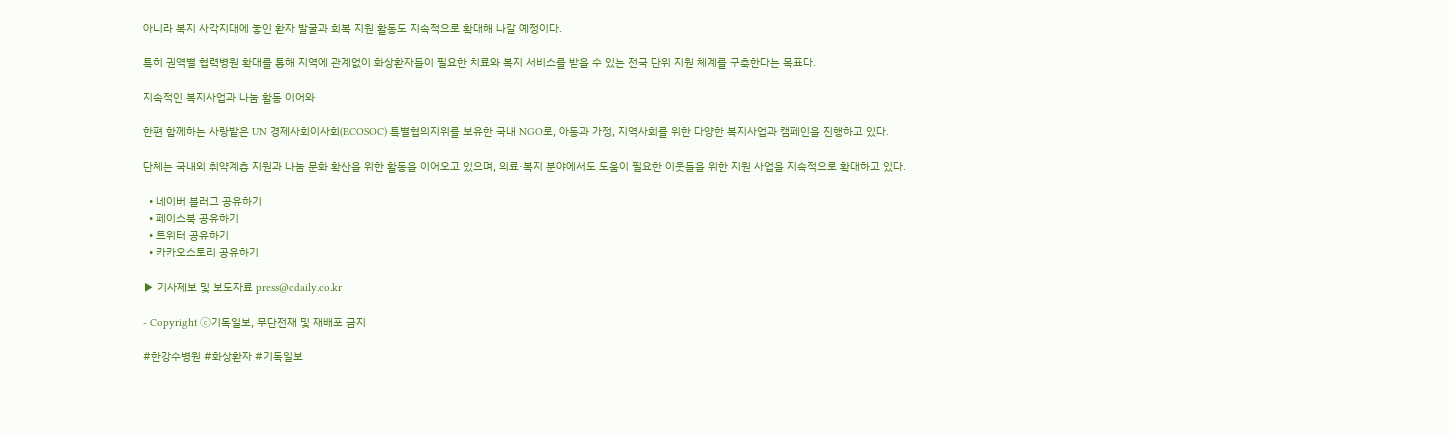아니라 복지 사각지대에 놓인 환자 발굴과 회복 지원 활동도 지속적으로 확대해 나갈 예정이다.

특히 권역별 협력병원 확대를 통해 지역에 관계없이 화상환자들이 필요한 치료와 복지 서비스를 받을 수 있는 전국 단위 지원 체계를 구축한다는 목표다.

지속적인 복지사업과 나눔 활동 이어와

한편 함께하는 사랑밭은 UN 경제사회이사회(ECOSOC) 특별협의지위를 보유한 국내 NGO로, 아동과 가정, 지역사회를 위한 다양한 복지사업과 캠페인을 진행하고 있다.

단체는 국내외 취약계층 지원과 나눔 문화 확산을 위한 활동을 이어오고 있으며, 의료·복지 분야에서도 도움이 필요한 이웃들을 위한 지원 사업을 지속적으로 확대하고 있다.

  • 네이버 블러그 공유하기
  • 페이스북 공유하기
  • 트위터 공유하기
  • 카카오스토리 공유하기

▶ 기사제보 및 보도자료 press@cdaily.co.kr

- Copyright ⓒ기독일보, 무단전재 및 재배포 금지

#한강수병원 #화상환자 #기독일보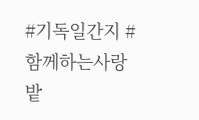#기독일간지 #함께하는사랑밭